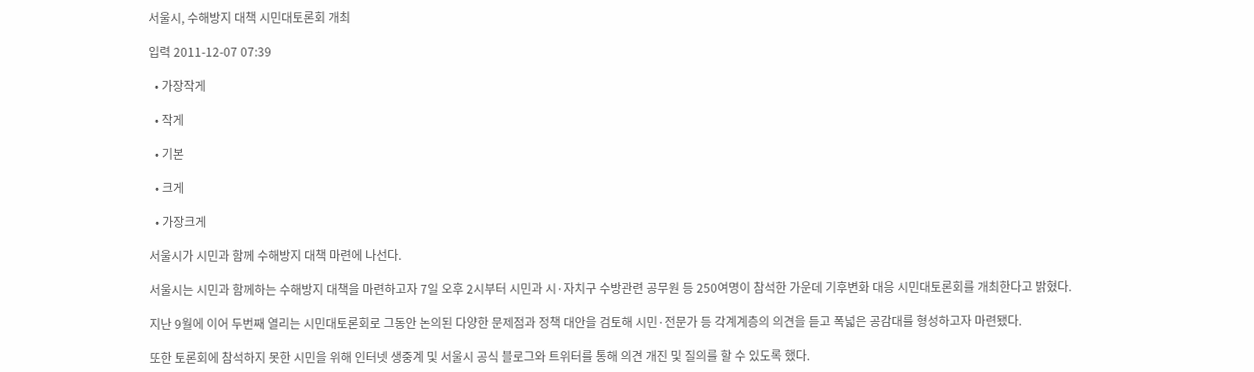서울시, 수해방지 대책 시민대토론회 개최

입력 2011-12-07 07:39

  • 가장작게

  • 작게

  • 기본

  • 크게

  • 가장크게

서울시가 시민과 함께 수해방지 대책 마련에 나선다.

서울시는 시민과 함께하는 수해방지 대책을 마련하고자 7일 오후 2시부터 시민과 시·자치구 수방관련 공무원 등 250여명이 참석한 가운데 기후변화 대응 시민대토론회를 개최한다고 밝혔다.

지난 9월에 이어 두번째 열리는 시민대토론회로 그동안 논의된 다양한 문제점과 정책 대안을 검토해 시민·전문가 등 각계계층의 의견을 듣고 폭넓은 공감대를 형성하고자 마련됐다.

또한 토론회에 참석하지 못한 시민을 위해 인터넷 생중계 및 서울시 공식 블로그와 트위터를 통해 의견 개진 및 질의를 할 수 있도록 했다.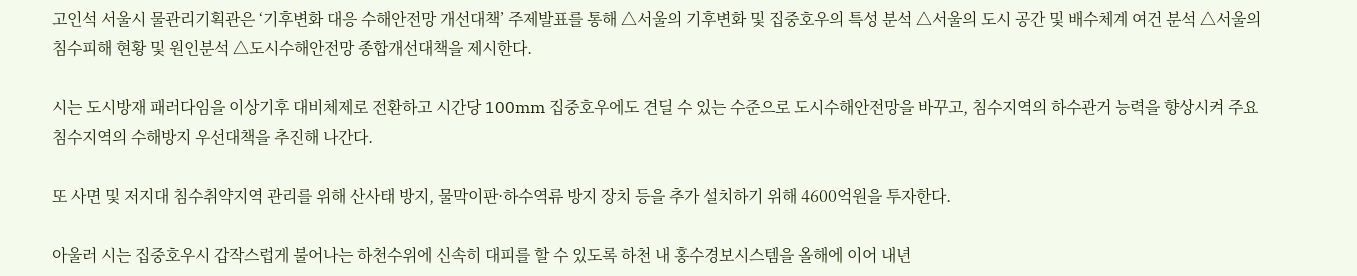고인석 서울시 물관리기획관은 ‘기후변화 대응 수해안전망 개선대책’ 주제발표를 통해 △서울의 기후변화 및 집중호우의 특성 분석 △서울의 도시 공간 및 배수체계 여건 분석 △서울의 침수피해 현황 및 원인분석 △도시수해안전망 종합개선대책을 제시한다.

시는 도시방재 패러다임을 이상기후 대비체제로 전환하고 시간당 100mm 집중호우에도 견딜 수 있는 수준으로 도시수해안전망을 바꾸고, 침수지역의 하수관거 능력을 향상시켜 주요 침수지역의 수해방지 우선대책을 추진해 나간다.

또 사면 및 저지대 침수취약지역 관리를 위해 산사태 방지, 물막이판·하수역류 방지 장치 등을 추가 설치하기 위해 4600억원을 투자한다.

아울러 시는 집중호우시 갑작스럽게 불어나는 하천수위에 신속히 대피를 할 수 있도록 하천 내 홍수경보시스템을 올해에 이어 내년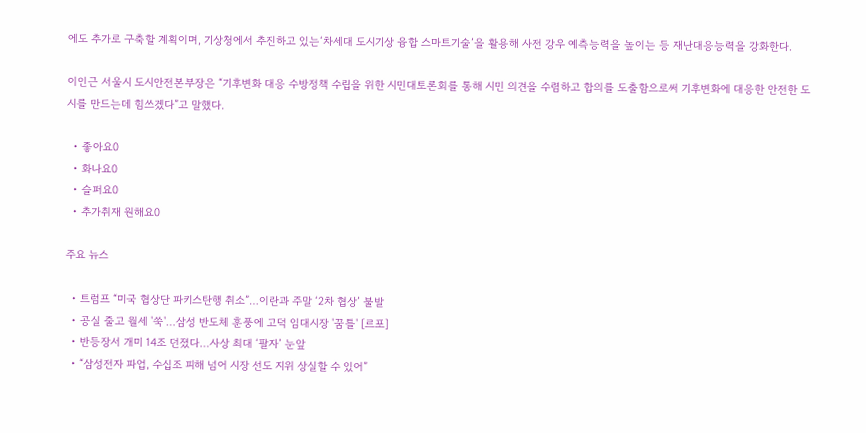에도 추가로 구축할 계획이며, 기상청에서 추진하고 있는‘차세대 도시기상 융합 스마트기술’을 활용해 사전 강우 예측능력을 높이는 등 재난대응능력을 강화한다.

이인근 서울시 도시안전본부장은 “기후변화 대응 수방정책 수립을 위한 시민대토론회를 통해 시민 의견을 수렴하고 합의를 도출함으로써 기후변화에 대응한 안전한 도시를 만드는데 힘쓰겠다”고 말했다.

  • 좋아요0
  • 화나요0
  • 슬퍼요0
  • 추가취재 원해요0

주요 뉴스

  • 트럼프 “미국 협상단 파키스탄행 취소”…이란과 주말 ‘2차 협상’ 불발
  • 공실 줄고 월세 '쑥'…삼성 반도체 훈풍에 고덕 임대시장 '꿈틀' [르포]
  • 반등장서 개미 14조 던졌다…사상 최대 ‘팔자’ 눈앞
  • “삼성전자 파업, 수십조 피해 넘어 시장 선도 지위 상실할 수 있어”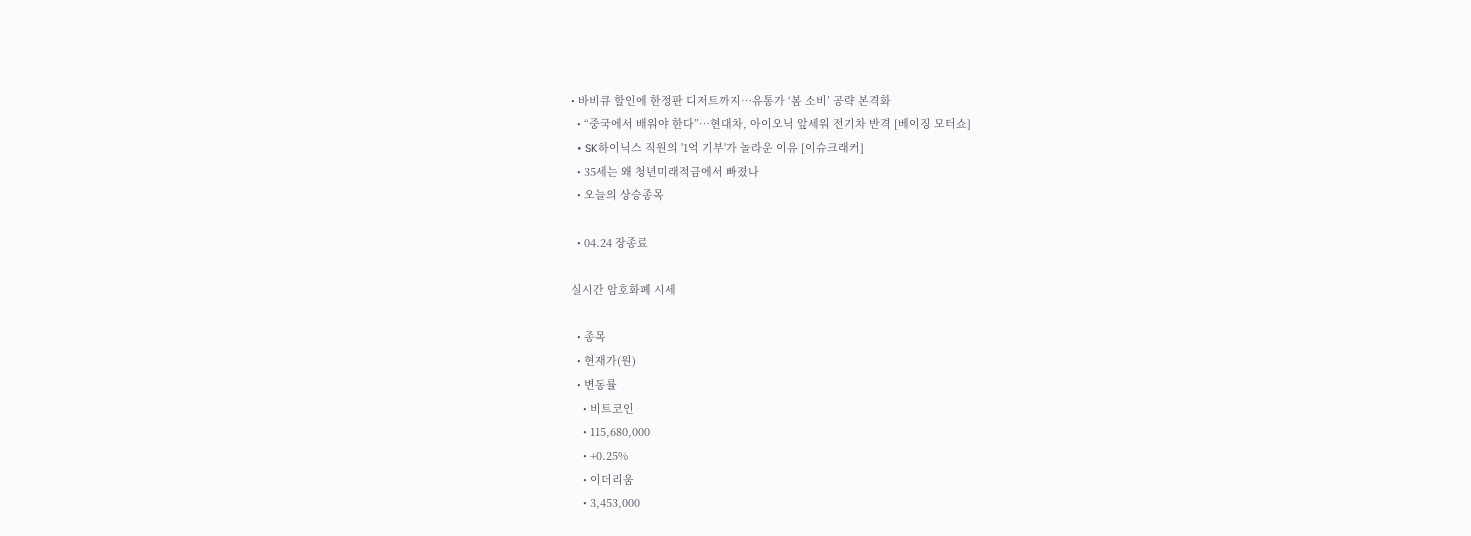• 바비큐 할인에 한정판 디저트까지…유통가 ‘봄 소비’ 공략 본격화
  • “중국에서 배워야 한다”…현대차, 아이오닉 앞세워 전기차 반격 [베이징 모터쇼]
  • SK하이닉스 직원의 '1억 기부'가 놀라운 이유 [이슈크래커]
  • 35세는 왜 청년미래적금에서 빠졌나
  • 오늘의 상승종목

  • 04.24 장종료

실시간 암호화폐 시세

  • 종목
  • 현재가(원)
  • 변동률
    • 비트코인
    • 115,680,000
    • +0.25%
    • 이더리움
    • 3,453,000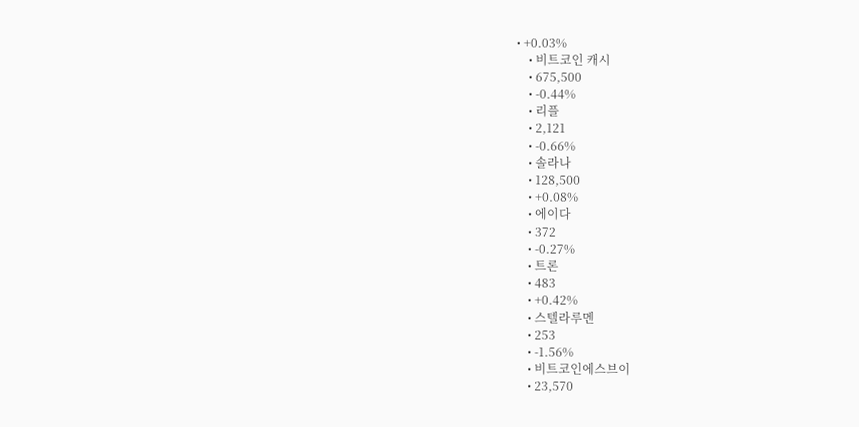• +0.03%
    • 비트코인 캐시
    • 675,500
    • -0.44%
    • 리플
    • 2,121
    • -0.66%
    • 솔라나
    • 128,500
    • +0.08%
    • 에이다
    • 372
    • -0.27%
    • 트론
    • 483
    • +0.42%
    • 스텔라루멘
    • 253
    • -1.56%
    • 비트코인에스브이
    • 23,570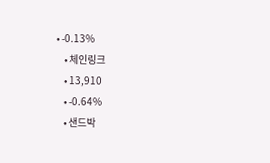• -0.13%
    • 체인링크
    • 13,910
    • -0.64%
    • 샌드박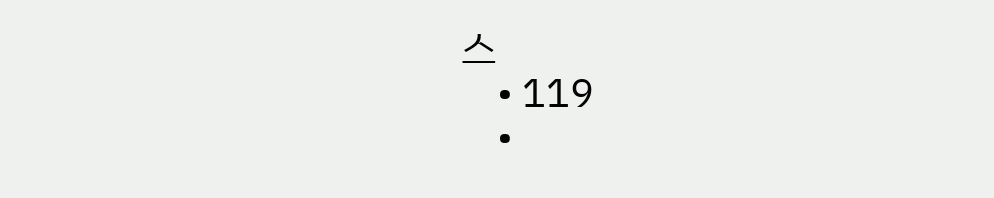스
    • 119
    •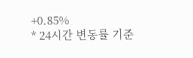+0.85%
* 24시간 변동률 기준